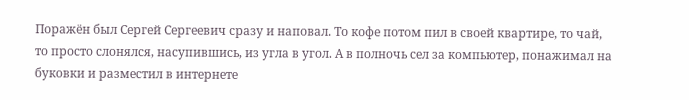Поражён был Сергей Сергеевич сразу и наповал. То кофе потом пил в своей квартире, то чай, то просто слонялся, насупившись, из угла в угол. А в полночь сел за компьютер, понажимал на буковки и разместил в интернете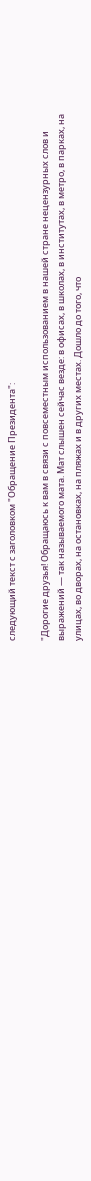следующий текст с заголовком "Обращение Президента":

"Дорогие друзья! Обращаюсь к вам в связи с повсеместным использованием в нашей стране нецензурных слов и выражений — так называемого мата. Мат слышен сейчас везде: в офисах, в школах, в институтах, в метро, в парках, на улицах, во дворах, на остановках, на пляжах и в других местах. Дошло до того, что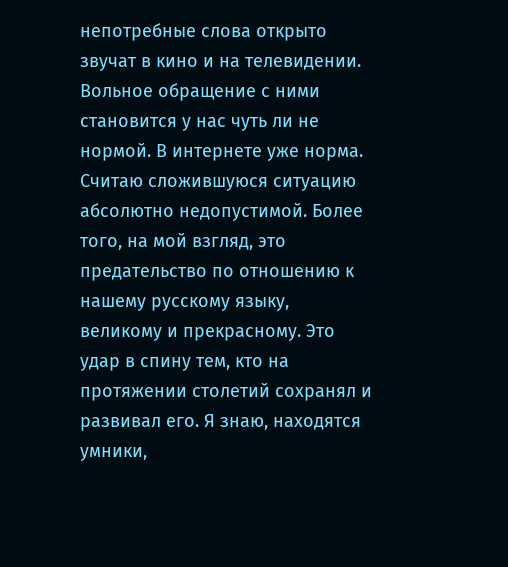непотребные слова открыто звучат в кино и на телевидении. Вольное обращение с ними становится у нас чуть ли не нормой. В интернете уже норма. Считаю сложившуюся ситуацию абсолютно недопустимой. Более того, на мой взгляд, это предательство по отношению к нашему русскому языку, великому и прекрасному. Это удар в спину тем, кто на протяжении столетий сохранял и развивал его. Я знаю, находятся умники,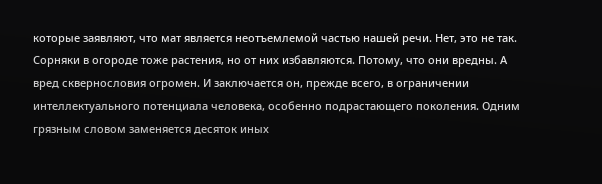которые заявляют, что мат является неотъемлемой частью нашей речи. Нет, это не так. Сорняки в огороде тоже растения, но от них избавляются. Потому, что они вредны. А вред сквернословия огромен. И заключается он, прежде всего, в ограничении интеллектуального потенциала человека, особенно подрастающего поколения. Одним грязным словом заменяется десяток иных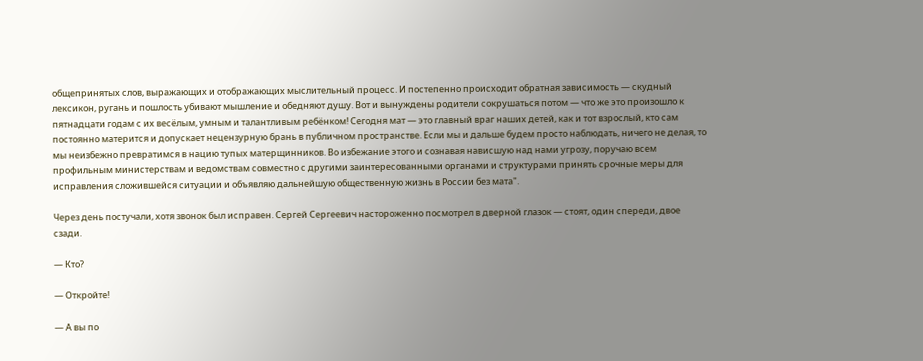общепринятых слов, выражающих и отображающих мыслительный процесс. И постепенно происходит обратная зависимость — скудный лексикон, ругань и пошлость убивают мышление и обедняют душу. Вот и вынуждены родители сокрушаться потом — что же это произошло к пятнадцати годам с их весёлым, умным и талантливым ребёнком! Сегодня мат — это главный враг наших детей, как и тот взрослый, кто сам постоянно матерится и допускает нецензурную брань в публичном пространстве. Если мы и дальше будем просто наблюдать, ничего не делая, то мы неизбежно превратимся в нацию тупых матерщинников. Во избежание этого и сознавая нависшую над нами угрозу, поручаю всем профильным министерствам и ведомствам совместно с другими заинтересованными органами и структурами принять срочные меры для исправления сложившейся ситуации и объявляю дальнейшую общественную жизнь в России без мата".

Через день постучали, хотя звонок был исправен. Сергей Сергеевич настороженно посмотрел в дверной глазок — стоят, один спереди, двое сзади.

— Кто?

— Откройте!

— А вы по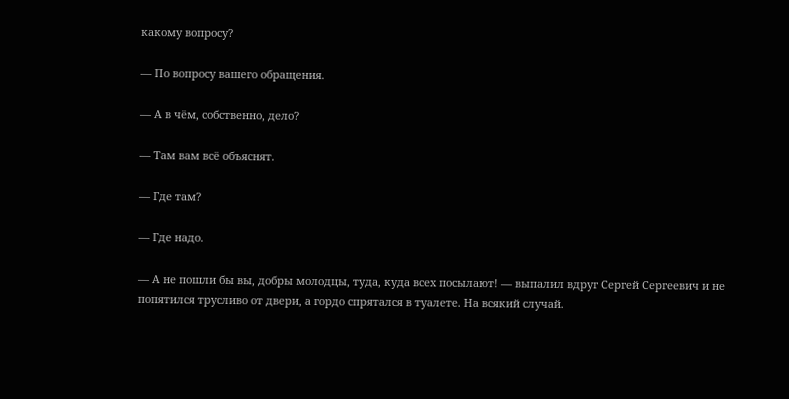какому вопросу?

— По вопросу вашего обращения.

— А в чём, собственно, дело?

— Там вам всё объяснят.

— Где там?

— Где надо.

— А не пошли бы вы, добры молодцы, туда, куда всех посылают! — выпалил вдруг Сергей Сергеевич и не попятился трусливо от двери, а гордо спрятался в туалете. На всякий случай.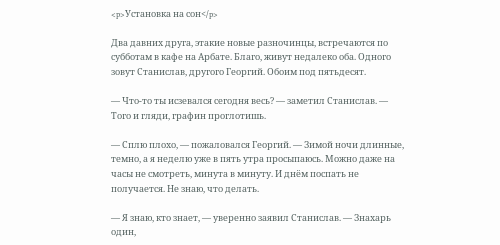<p>Установка на сон</p>

Два давних друга, этакие новые разночинцы, встречаются по субботам в кафе на Арбате. Благо, живут недалеко оба. Одного зовут Станислав, другого Георгий. Обоим под пятьдесят.

— Что-то ты исзевался сегодня весь? — заметил Станислав. — Того и гляди, графин проглотишь.

— Сплю плохо, — пожаловался Георгий. — Зимой ночи длинные, темно, а я неделю уже в пять утра просыпаюсь. Можно даже на часы не смотреть, минута в минуту. И днём поспать не получается. Не знаю, что делать.

— Я знаю, кто знает, — уверенно заявил Станислав. — Знахарь один,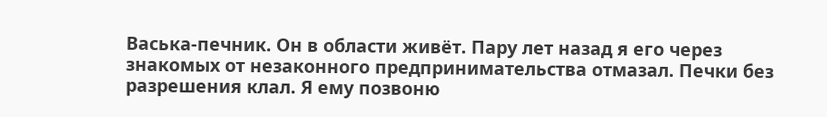Васька-печник. Он в области живёт. Пару лет назад я его через знакомых от незаконного предпринимательства отмазал. Печки без разрешения клал. Я ему позвоню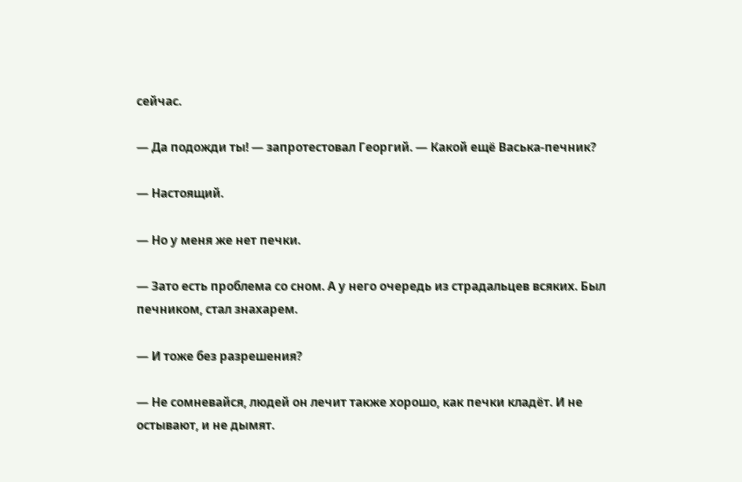сейчас.

— Да подожди ты! — запротестовал Георгий. — Какой ещё Васька-печник?

— Настоящий.

— Но у меня же нет печки.

— Зато есть проблема со сном. А у него очередь из страдальцев всяких. Был печником, стал знахарем.

— И тоже без разрешения?

— Не сомневайся, людей он лечит также хорошо, как печки кладёт. И не остывают, и не дымят.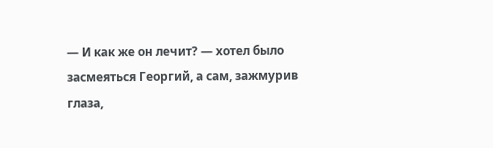— И как же он лечит? — хотел было засмеяться Георгий, а сам, зажмурив глаза,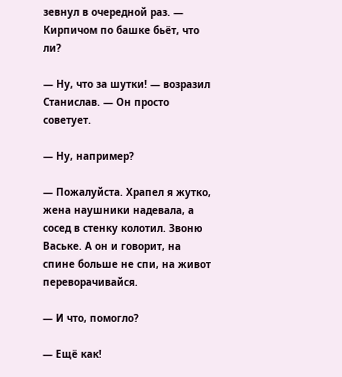зевнул в очередной раз. — Кирпичом по башке бьёт, что ли?

— Ну, что за шутки! — возразил Станислав. — Он просто советует.

— Ну, например?

— Пожалуйста. Храпел я жутко, жена наушники надевала, а сосед в стенку колотил. Звоню Ваське. А он и говорит, на спине больше не спи, на живот переворачивайся.

— И что, помогло?

— Ещё как!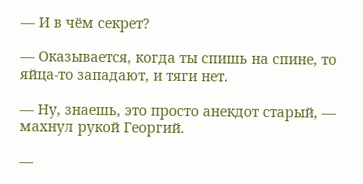— И в чём секрет?

— Оказывается, когда ты спишь на спине, то яйца-то западают, и тяги нет.

— Ну, знаешь, это просто анекдот старый, — махнул рукой Георгий.

—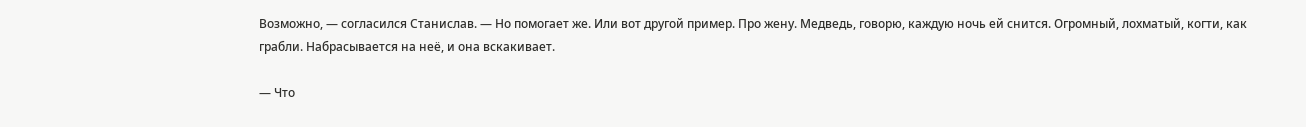Возможно, — согласился Станислав. — Но помогает же. Или вот другой пример. Про жену. Медведь, говорю, каждую ночь ей снится. Огромный, лохматый, когти, как грабли. Набрасывается на неё, и она вскакивает.

— Что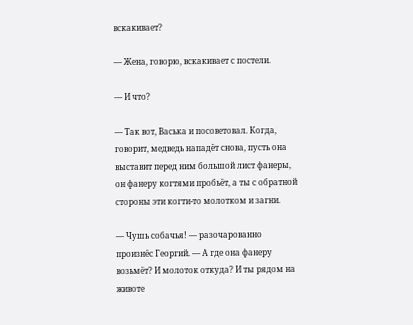вскакивает?

— Жена, говорю, вскакивает с постели.

— И что?

— Так вот, Васька и посоветовал. Когда, говорит, медведь нападёт снова, пусть она выставит перед ним большой лист фанеры, он фанеру когтями пробьёт, а ты с обратной стороны эти когти-то молотком и загни.

— Чушь собачья! — разочарованно произнёс Георгий. — А где она фанеру возьмёт? И молоток откуда? И ты рядом на животе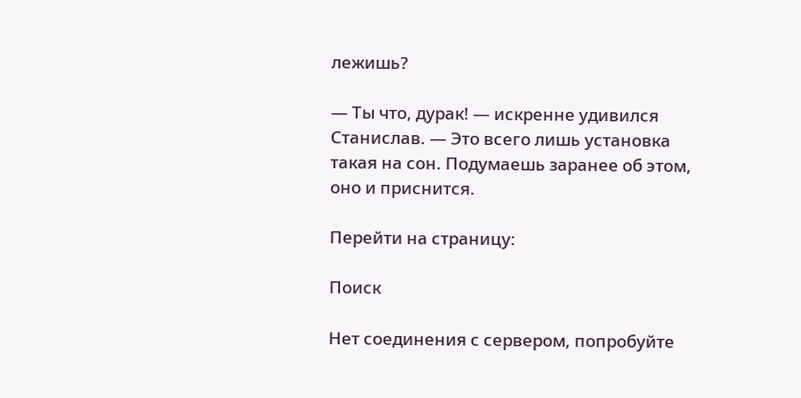лежишь?

— Ты что, дурак! — искренне удивился Станислав. — Это всего лишь установка такая на сон. Подумаешь заранее об этом, оно и приснится.

Перейти на страницу:

Поиск

Нет соединения с сервером, попробуйте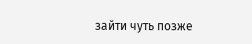зайти чуть позже